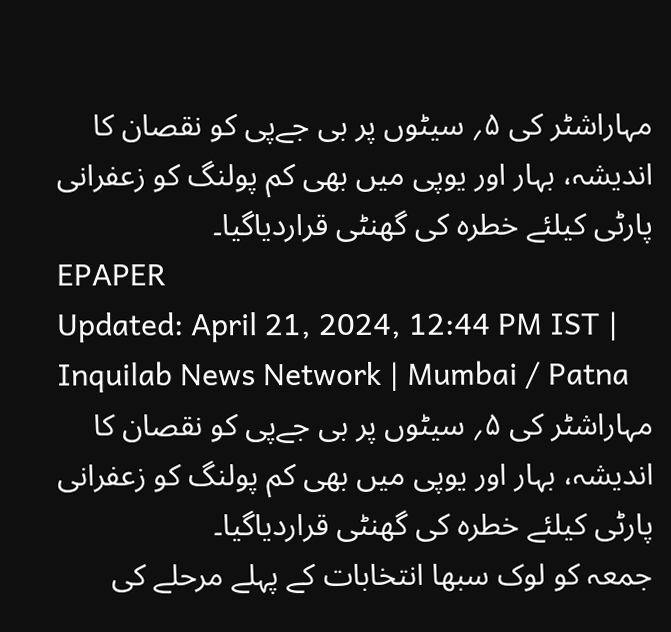مہاراشٹر کی ۵؍ سیٹوں پر بی جےپی کو نقصان کا اندیشہ، بہار اور یوپی میں بھی کم پولنگ کو زعفرانی پارٹی کیلئے خطرہ کی گھنٹی قراردیاگیا۔
EPAPER
Updated: April 21, 2024, 12:44 PM IST | Inquilab News Network | Mumbai / Patna
مہاراشٹر کی ۵؍ سیٹوں پر بی جےپی کو نقصان کا اندیشہ، بہار اور یوپی میں بھی کم پولنگ کو زعفرانی پارٹی کیلئے خطرہ کی گھنٹی قراردیاگیا۔
جمعہ کو لوک سبھا انتخابات کے پہلے مرحلے کی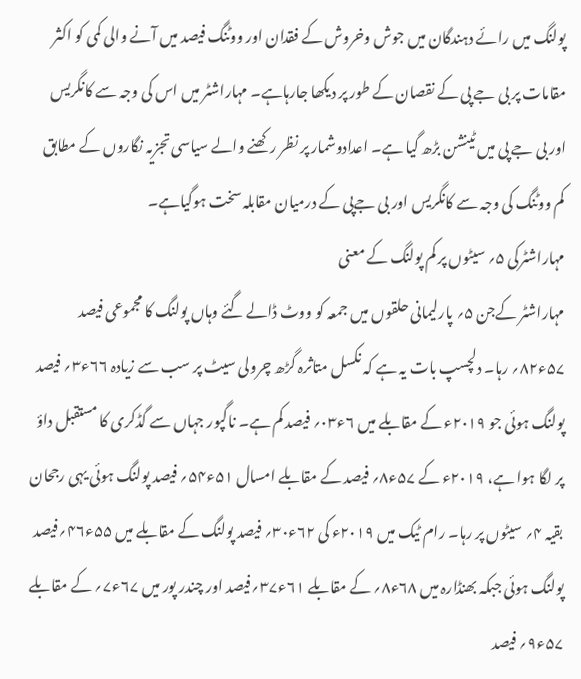پولنگ میں رائے دہندگان میں جوش وخروش کے فقدان اور ووٹنگ فیصد میں آنے والی کمی کو اکثر مقامات پر بی جے پی کے نقصان کے طور پر دیکھا جارہاہے۔ مہاراشٹر میں اس کی وجہ سے کانگریس اور بی جے پی میں ٹینشن بڑھ گیا ہے۔ اعدادوشمار پر نظر رکھنے والے سیاسی تجزیہ نگاروں کے مطابق کم ووٹنگ کی وجہ سے کانگریس اور بی جےپی کے درمیان مقابلہ سخت ہوگیاہے۔
مہاراشٹرکی ۵؍ سیٹوں پر کم پولنگ کے معنی
مہاراشٹر کےجن ۵؍ پارلیمانی حلقوں میں جمعہ کو ووٹ ڈالے گئے وہاں پولنگ کا مجموعی فیصد ۵۷ء۸۲؍ رہا۔ دلچسپ بات یہ ہے کہ نکسل متاثرہ گڑھ چرولی سیٹ پر سب سے زیادہ ۶۶ء۳؍ فیصد پولنگ ہوئی جو ۲۰۱۹ء کے مقابلے میں ۶ء۰۳؍ فیصد کم ہے۔ ناگپور جہاں سے گڈکری کا مستقبل داؤ پر لگا ہوا ہے، ۲۰۱۹ء کے ۵۷ء۸؍ فیصد کے مقابلے امسال ۵۱ء۵۴؍ فیصد پولنگ ہوئی یہی رجحان بقیہ ۴؍ سیٹوں پر رہا۔ رام ٹیک میں ۲۰۱۹ء کی ۶۲ء۳۰؍ فیصد پولنگ کے مقابلے میں ۵۵ء۴۶؍فیصد پولنگ ہوئی جبکہ بھنڈارہ میں ۶۸ء۸؍ کے مقابلے ۶۱ء۳۷؍فیصد اور چندر پور میں ۶۷ء۷؍ کے مقابلے ۵۷ء۹؍ فیصد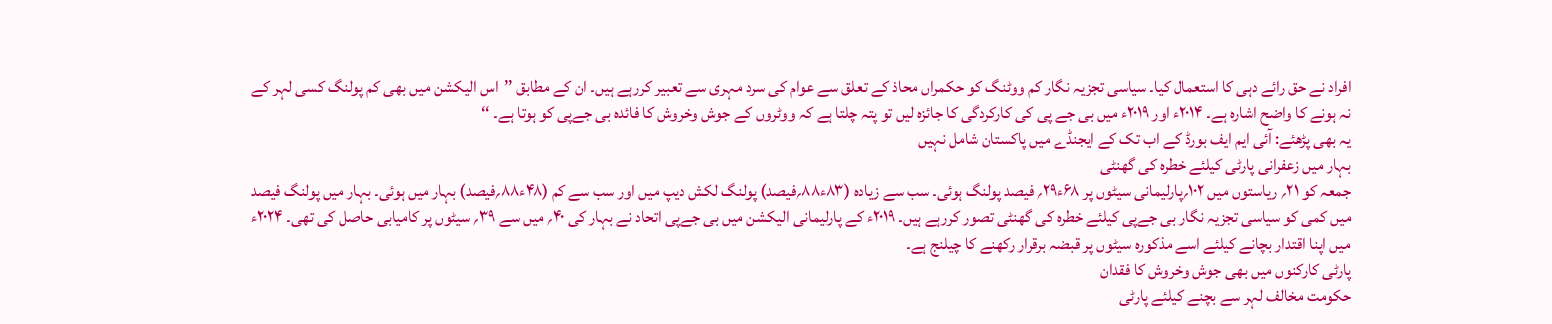افراد نے حق رائے دہی کا استعمال کیا۔ سیاسی تجزیہ نگار کم ووٹنگ کو حکمراں محاذ کے تعلق سے عوام کی سرد مہری سے تعبیر کررہے ہیں۔ ان کے مطابق ’’اس الیکشن میں بھی کم پولنگ کسی لہر کے نہ ہونے کا واضح اشارہ ہے۔ ۲۰۱۴ء اور ۲۰۱۹ء میں بی جے پی کی کارکردگی کا جائزہ لیں تو پتہ چلتا ہے کہ ووٹروں کے جوش وخروش کا فائدہ بی جےپی کو ہوتا ہے۔ ‘‘
یہ بھی پڑھئے: آئی ایم ایف بورڈ کے اب تک کے ایجنڈے میں پاکستان شامل نہیں
بہار میں زعفرانی پارٹی کیلئے خطرہ کی گھنٹی
جمعہ کو ۲۱؍ ریاستوں میں ۱۰۲؍پارلیمانی سیٹوں پر ۶۸ء۲۹؍ فیصد پولنگ ہوئی۔ سب سے زیادہ (۸۳ء۸۸؍فیصد) پولنگ لکش دیپ میں اور سب سے کم (۴۸ء۸۸؍فیصد) بہار میں ہوئی۔ بہار میں پولنگ فیصد میں کمی کو سیاسی تجزیہ نگار بی جےپی کیلئے خطرہ کی گھنٹی تصور کررہے ہیں۔ ۲۰۱۹ء کے پارلیمانی الیکشن میں بی جےپی اتحاد نے بہار کی ۴۰؍ میں سے ۳۹؍ سیٹوں پر کامیابی حاصل کی تھی۔ ۲۰۲۴ء میں اپنا اقتدار بچانے کیلئے اسے مذکورہ سیٹوں پر قبضہ برقرار رکھنے کا چیلنج ہے۔
پارٹی کارکنوں میں بھی جوش وخروش کا فقدان
حکومت مخالف لہر سے بچنے کیلئے پارٹی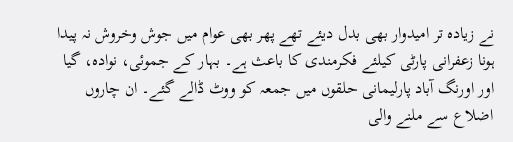نے زیادہ تر امیدوار بھی بدل دیئے تھے پھر بھی عوام میں جوش وخروش نہ پیدا ہونا زعفرانی پارٹی کیلئے فکرمندی کا باعث ہے۔ بہار کے جموئی، نوادہ، گیا اور اورنگ آباد پارلیمانی حلقوں میں جمعہ کو ووٹ ڈالے گئے۔ ان چاروں اضلاع سے ملنے والی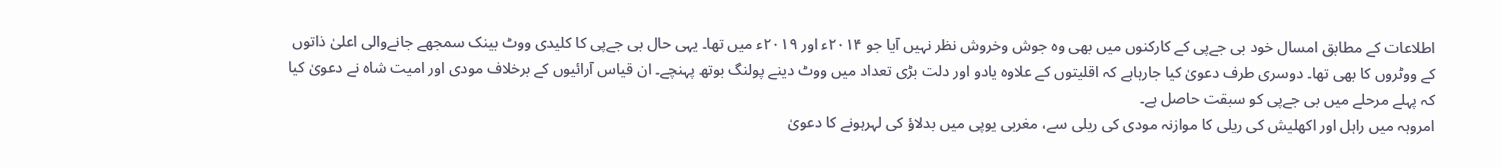اطلاعات کے مطابق امسال خود بی جےپی کے کارکنوں میں بھی وہ جوش وخروش نظر نہیں آیا جو ۲۰۱۴ء اور ۲۰۱۹ء میں تھا۔ یہی حال بی جےپی کا کلیدی ووٹ بینک سمجھے جانےوالی اعلیٰ ذاتوں کے ووٹروں کا بھی تھا۔ دوسری طرف دعویٰ کیا جارہاہے کہ اقلیتوں کے علاوہ یادو اور دلت بڑی تعداد میں ووٹ دینے پولنگ بوتھ پہنچے۔ ان قیاس آرائیوں کے برخلاف مودی اور امیت شاہ نے دعویٰ کیا کہ پہلے مرحلے میں بی جےپی کو سبقت حاصل ہے۔
امروہہ میں راہل اور اکھلیش کی ریلی کا موازنہ مودی کی ریلی سے، مغربی یوپی میں بدلاؤ کی لہرہونے کا دعویٰ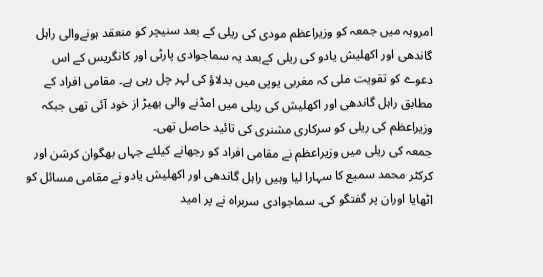امروہہ میں جمعہ کو وزیراعظم مودی کی ریلی کے بعد سنیچر کو منعقد ہونےوالی راہل گاندھی اور اکھلیش یادو کی ریلی کےبعد یہ سماجوادی پارٹی اور کانگریس کے اس دعوے کو تقویت ملی کہ مغربی یوپی میں بدلاؤ کی لہر چل رہی ہے۔ مقامی افراد کے مطابق راہل گاندھی اور اکھلیش کی ریلی میں امڈنے والی بھیڑ از خود آئی تھی جبکہ وزیراعظم کی ریلی کو سرکاری مشنری کی تائید حاصل تھی۔
جمعہ کی ریلی میں وزیراعظم نے مقامی افراد کو رجھانے کیلئے جہاں بھگوان کرشن اور کرکٹر محمد سمیع کا سہارا لیا وہیں راہل گاندھی اور اکھلیش یادو نے مقامی مسائل کو اٹھایا اوران پر گفتگو کی۔ سماجوادی سربراہ نے پر امید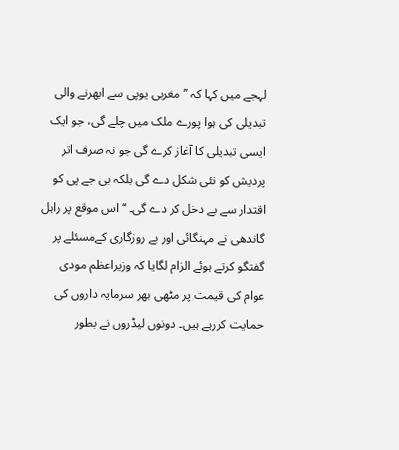لہجے میں کہا کہ ’’مغربی یوپی سے ابھرنے والی تبدیلی کی ہوا پورے ملک میں چلے گی، جو ایک ایسی تبدیلی کا آغاز کرے گی جو نہ صرف اتر پردیش کو نئی شکل دے گی بلکہ بی جے پی کو اقتدار سے بے دخل کر دے گی۔ ‘‘اس موقع پر راہل گاندھی نے مہنگائی اور بے روزگاری کےمسئلے پر گفتگو کرتے ہوئے الزام لگایا کہ وزیراعظم مودی عوام کی قیمت پر مٹھی بھر سرمایہ داروں کی حمایت کررہے ہیں۔ دونوں لیڈروں نے بطور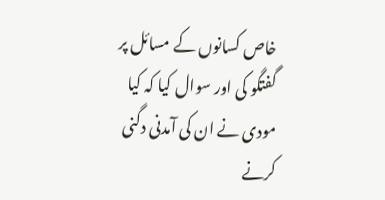خاص کسانوں کے مسائل پر گفتگو کی اور سوال کیا کہ کیا مودی نے ان کی آمدنی دگنی کرنے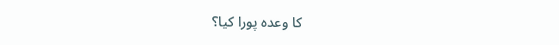کا وعدہ پورا کیا؟